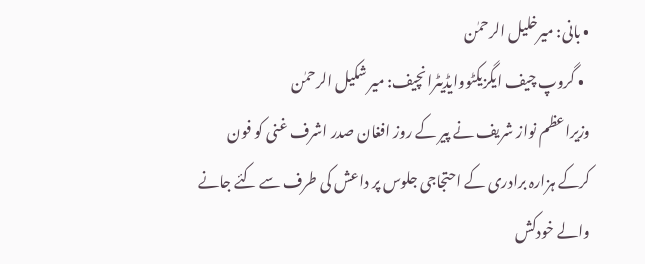• بانی: میرخلیل الرحمٰن
  • گروپ چیف ایگزیکٹووایڈیٹرانچیف: میر شکیل الرحمٰن
وزیراعظم نواز شریف نے پیر کے روز افغان صدر اشرف غنی کو فون کرکے ہزارہ برادری کے احتجاجی جلوس پر داعش کی طرف سے کئے جانے والے خودکش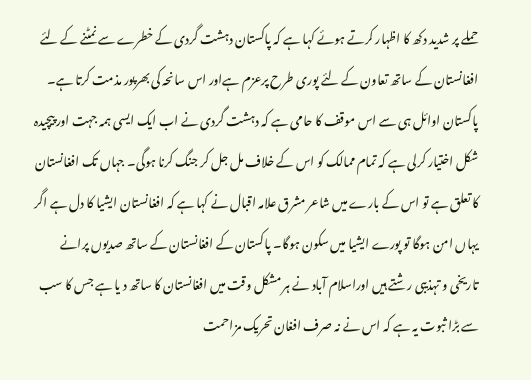حملے پر شدید دکھ کا اظہار کرتے ہوئے کہا ہے کہ پاکستان دہشت گردی کے خطرے سے نمٹنے کے لئے افغانستان کے ساتھ تعاون کے لئے پوری طرح پرعزم ہےاور اس سانحہ کی بھرپور مذمت کرتا ہے۔ پاکستان اوائل ہی سے اس موقف کا حامی ہے کہ دہشت گردی نے اب ایک ایسی ہمہ جہت اور پیچیدہ شکل اختیار کرلی ہے کہ تمام ممالک کو اس کے خلاف مل جل کر جنگ کرنا ہوگی۔ جہاں تک افغانستان کا تعلق ہے تو اس کے بارے میں شاعر مشرق علامہ اقبال نے کہا ہے کہ افغانستان ایشیا کا دل ہے اگر یہاں امن ہوگا تو پورے ایشیا میں سکون ہوگا۔ پاکستان کے افغانستان کے ساتھ صدیوں پرانے تاریخی و تہذیبی رشتے ہیں اوراسلام آباد نے ہر مشکل وقت میں افغانستان کا ساتھ د یا ہے جس کا سب سے بڑا ثبوت یہ ہے کہ اس نے نہ صرف افغان تحریک مزاحمت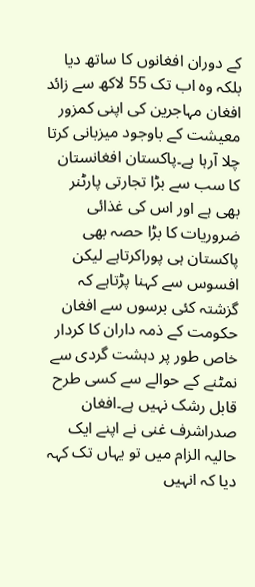کے دوران افغانوں کا ساتھ دیا بلکہ وہ اب تک 55 لاکھ سے زائد افغان مہاجرین کی اپنی کمزور معیشت کے باوجود میزبانی کرتا چلا آرہا ہے۔پاکستان افغانستان کا سب سے بڑا تجارتی پارٹنر بھی ہے اور اس کی غذائی ضروریات کا بڑا حصہ بھی پاکستان ہی پوراکرتاہے لیکن افسوس سے کہنا پڑتاہے کہ گزشتہ کئی برسوں سے افغان حکومت کے ذمہ داران کا کردار خاص طور پر دہشت گردی سے نمٹنے کے حوالے سے کسی طرح قابل رشک نہیں ہے۔افغان صدراشرف غنی نے اپنے ایک حالیہ الزام میں تو یہاں تک کہہ دیا کہ انہیں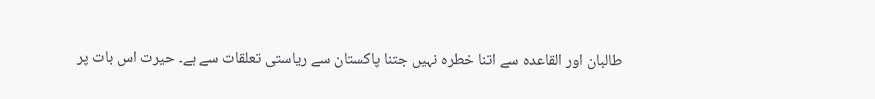طالبان اور القاعدہ سے اتنا خطرہ نہیں جتنا پاکستان سے ریاستی تعلقات سے ہے۔ حیرت اس بات پر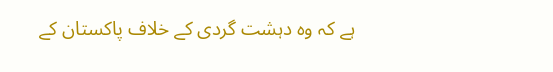ہے کہ وہ دہشت گردی کے خلاف پاکستان کے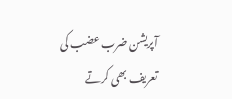آپریشن ضرب عضب کی تعریف بھی کرتے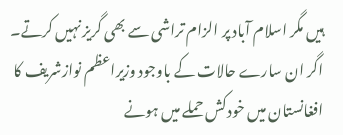ہیں مگر اسلام آباد پر الزام تراشی سے بھی گریز نہیں کرتے۔ اگر ان سارے حالات کے باوجود وزیراعظم نوازشریف کا افغانستان میں خودکش حملے میں ہونے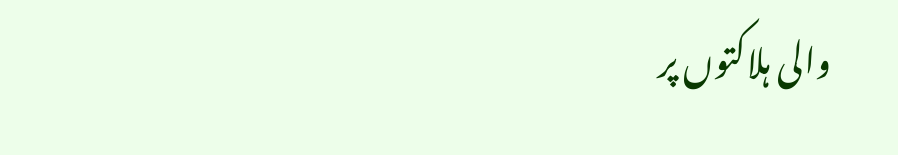والی ہلاکتوں پر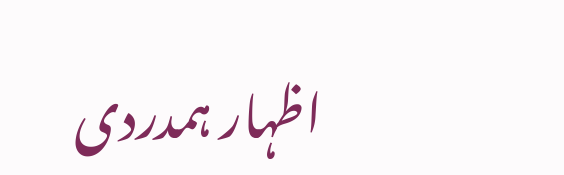اظہار ہمدردی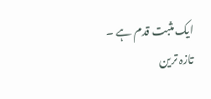ایک مثبت قدم ہے ۔
تازہ ترین